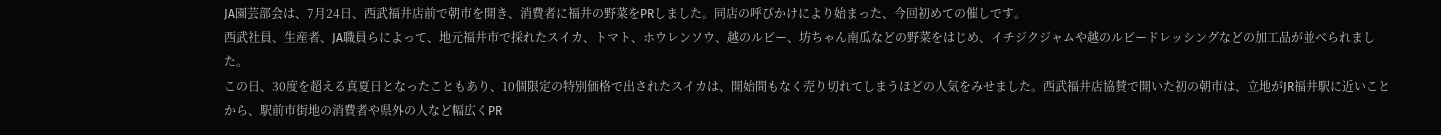JA園芸部会は、7月24日、西武福井店前で朝市を開き、消費者に福井の野菜をPRしました。同店の呼びかけにより始まった、今回初めての催しです。
西武社員、生産者、JA職員らによって、地元福井市で採れたスイカ、トマト、ホウレンソウ、越のルビー、坊ちゃん南瓜などの野菜をはじめ、イチジクジャムや越のルビードレッシングなどの加工品が並べられました。
この日、30度を超える真夏日となったこともあり、10個限定の特別価格で出されたスイカは、開始間もなく売り切れてしまうほどの人気をみせました。西武福井店協賛で開いた初の朝市は、立地がJR福井駅に近いことから、駅前市街地の消費者や県外の人など幅広くPR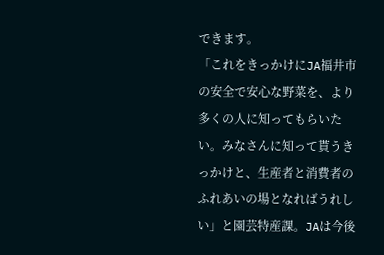できます。
「これをきっかけにJA福井市の安全で安心な野菜を、より多くの人に知ってもらいたい。みなさんに知って貰うきっかけと、生産者と消費者のふれあいの場となればうれしい」と園芸特産課。JAは今後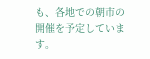も、各地での朝市の開催を予定しています。